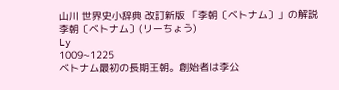山川 世界史小辞典 改訂新版 「李朝〔ベトナム〕」の解説
李朝〔ベトナム〕(リーちょう)
Ly
1009~1225
ベトナム最初の長期王朝。創始者は李公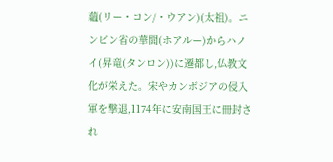蘊(リー・コン/・ウアン)(太祖)。ニンビン省の華閭(ホアルー)からハノイ(昇竜(タンロン))に遷都し,仏教文化が栄えた。宋やカンボジアの侵入軍を撃退,1174年に安南国王に冊封され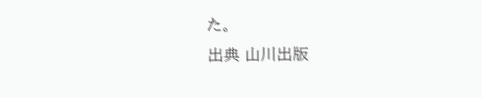た。
出典 山川出版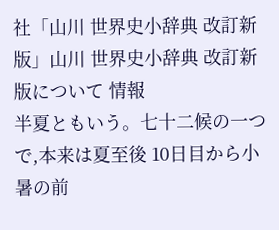社「山川 世界史小辞典 改訂新版」山川 世界史小辞典 改訂新版について 情報
半夏ともいう。七十二候の一つで,本来は夏至後 10日目から小暑の前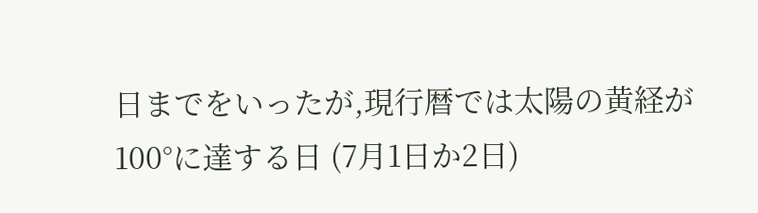日までをいったが,現行暦では太陽の黄経が 100°に達する日 (7月1日か2日)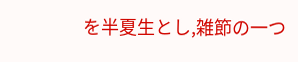を半夏生とし,雑節の一つ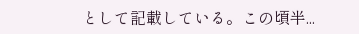として記載している。この頃半...